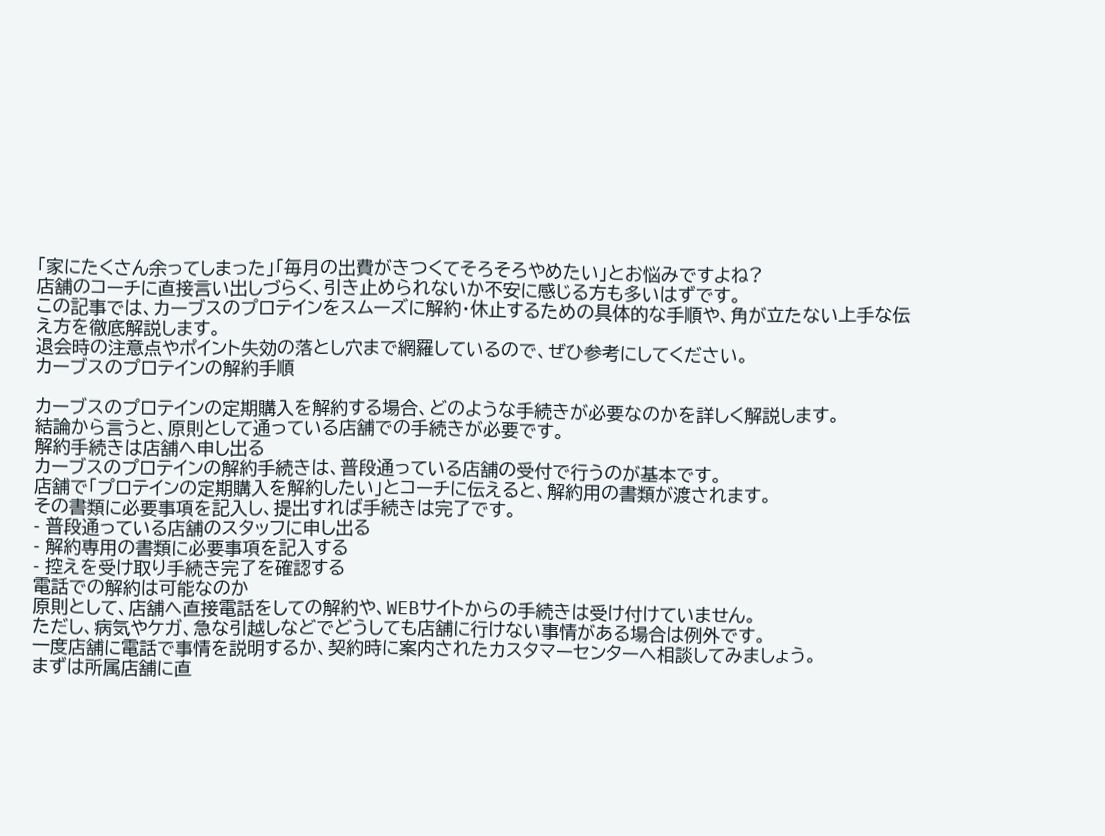「家にたくさん余ってしまった」「毎月の出費がきつくてそろそろやめたい」とお悩みですよね?
店舗のコーチに直接言い出しづらく、引き止められないか不安に感じる方も多いはずです。
この記事では、カーブスのプロテインをスムーズに解約・休止するための具体的な手順や、角が立たない上手な伝え方を徹底解説します。
退会時の注意点やポイント失効の落とし穴まで網羅しているので、ぜひ参考にしてください。
カーブスのプロテインの解約手順

カーブスのプロテインの定期購入を解約する場合、どのような手続きが必要なのかを詳しく解説します。
結論から言うと、原則として通っている店舗での手続きが必要です。
解約手続きは店舗へ申し出る
カーブスのプロテインの解約手続きは、普段通っている店舗の受付で行うのが基本です。
店舗で「プロテインの定期購入を解約したい」とコーチに伝えると、解約用の書類が渡されます。
その書類に必要事項を記入し、提出すれば手続きは完了です。
- 普段通っている店舗のスタッフに申し出る
- 解約専用の書類に必要事項を記入する
- 控えを受け取り手続き完了を確認する
電話での解約は可能なのか
原則として、店舗へ直接電話をしての解約や、WEBサイトからの手続きは受け付けていません。
ただし、病気やケガ、急な引越しなどでどうしても店舗に行けない事情がある場合は例外です。
一度店舗に電話で事情を説明するか、契約時に案内されたカスタマーセンターへ相談してみましょう。
まずは所属店舗に直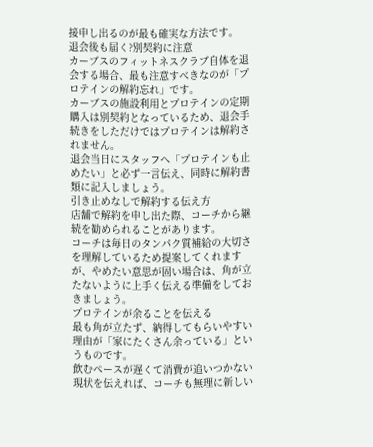接申し出るのが最も確実な方法です。
退会後も届く?別契約に注意
カーブスのフィットネスクラブ自体を退会する場合、最も注意すべきなのが「プロテインの解約忘れ」です。
カーブスの施設利用とプロテインの定期購入は別契約となっているため、退会手続きをしただけではプロテインは解約されません。
退会当日にスタッフへ「プロテインも止めたい」と必ず一言伝え、同時に解約書類に記入しましょう。
引き止めなしで解約する伝え方
店舗で解約を申し出た際、コーチから継続を勧められることがあります。
コーチは毎日のタンパク質補給の大切さを理解しているため提案してくれますが、やめたい意思が固い場合は、角が立たないように上手く伝える準備をしておきましょう。
プロテインが余ることを伝える
最も角が立たず、納得してもらいやすい理由が「家にたくさん余っている」というものです。
飲むペースが遅くて消費が追いつかない現状を伝えれば、コーチも無理に新しい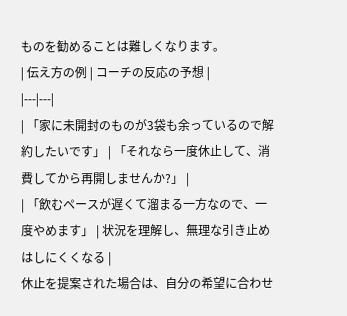ものを勧めることは難しくなります。
| 伝え方の例 | コーチの反応の予想 |
|---|---|
| 「家に未開封のものが3袋も余っているので解約したいです」 | 「それなら一度休止して、消費してから再開しませんか?」 |
| 「飲むペースが遅くて溜まる一方なので、一度やめます」 | 状況を理解し、無理な引き止めはしにくくなる |
休止を提案された場合は、自分の希望に合わせ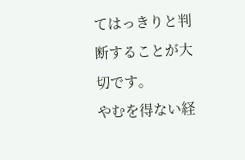てはっきりと判断することが大切です。
やむを得ない経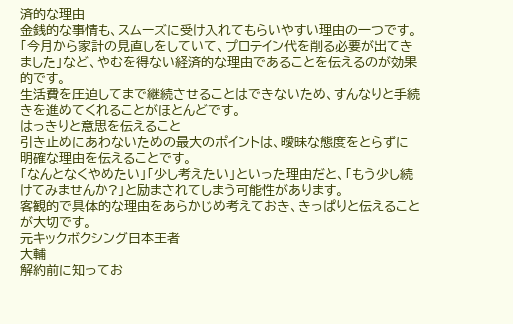済的な理由
金銭的な事情も、スムーズに受け入れてもらいやすい理由の一つです。
「今月から家計の見直しをしていて、プロテイン代を削る必要が出てきました」など、やむを得ない経済的な理由であることを伝えるのが効果的です。
生活費を圧迫してまで継続させることはできないため、すんなりと手続きを進めてくれることがほとんどです。
はっきりと意思を伝えること
引き止めにあわないための最大のポイントは、曖昧な態度をとらずに明確な理由を伝えることです。
「なんとなくやめたい」「少し考えたい」といった理由だと、「もう少し続けてみませんか?」と励まされてしまう可能性があります。
客観的で具体的な理由をあらかじめ考えておき、きっぱりと伝えることが大切です。
元キックボクシング日本王者
大輔
解約前に知ってお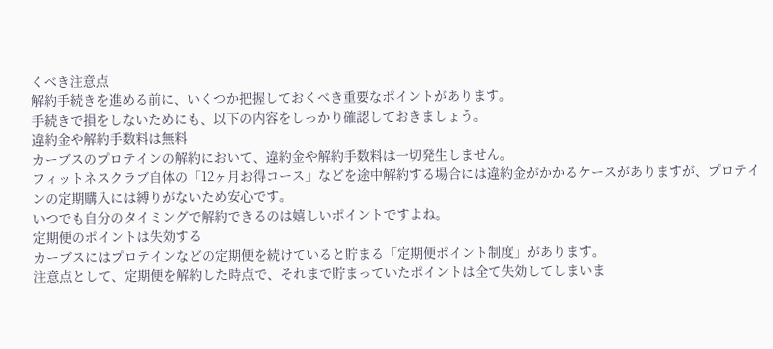くべき注意点
解約手続きを進める前に、いくつか把握しておくべき重要なポイントがあります。
手続きで損をしないためにも、以下の内容をしっかり確認しておきましょう。
違約金や解約手数料は無料
カーブスのプロテインの解約において、違約金や解約手数料は一切発生しません。
フィットネスクラブ自体の「12ヶ月お得コース」などを途中解約する場合には違約金がかかるケースがありますが、プロテインの定期購入には縛りがないため安心です。
いつでも自分のタイミングで解約できるのは嬉しいポイントですよね。
定期便のポイントは失効する
カーブスにはプロテインなどの定期便を続けていると貯まる「定期便ポイント制度」があります。
注意点として、定期便を解約した時点で、それまで貯まっていたポイントは全て失効してしまいま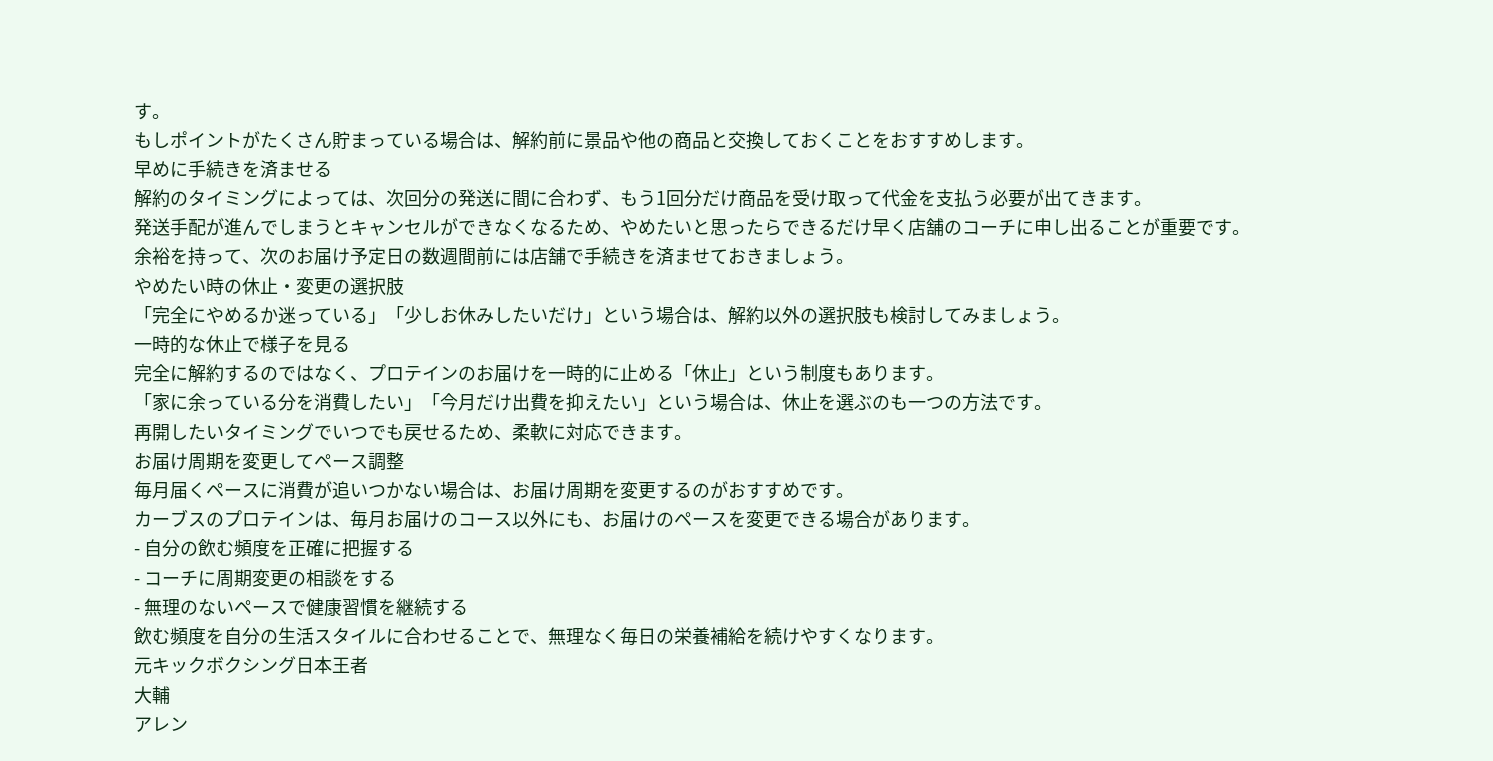す。
もしポイントがたくさん貯まっている場合は、解約前に景品や他の商品と交換しておくことをおすすめします。
早めに手続きを済ませる
解約のタイミングによっては、次回分の発送に間に合わず、もう1回分だけ商品を受け取って代金を支払う必要が出てきます。
発送手配が進んでしまうとキャンセルができなくなるため、やめたいと思ったらできるだけ早く店舗のコーチに申し出ることが重要です。
余裕を持って、次のお届け予定日の数週間前には店舗で手続きを済ませておきましょう。
やめたい時の休止・変更の選択肢
「完全にやめるか迷っている」「少しお休みしたいだけ」という場合は、解約以外の選択肢も検討してみましょう。
一時的な休止で様子を見る
完全に解約するのではなく、プロテインのお届けを一時的に止める「休止」という制度もあります。
「家に余っている分を消費したい」「今月だけ出費を抑えたい」という場合は、休止を選ぶのも一つの方法です。
再開したいタイミングでいつでも戻せるため、柔軟に対応できます。
お届け周期を変更してペース調整
毎月届くペースに消費が追いつかない場合は、お届け周期を変更するのがおすすめです。
カーブスのプロテインは、毎月お届けのコース以外にも、お届けのペースを変更できる場合があります。
- 自分の飲む頻度を正確に把握する
- コーチに周期変更の相談をする
- 無理のないペースで健康習慣を継続する
飲む頻度を自分の生活スタイルに合わせることで、無理なく毎日の栄養補給を続けやすくなります。
元キックボクシング日本王者
大輔
アレン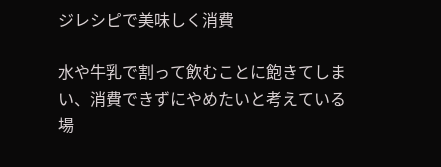ジレシピで美味しく消費

水や牛乳で割って飲むことに飽きてしまい、消費できずにやめたいと考えている場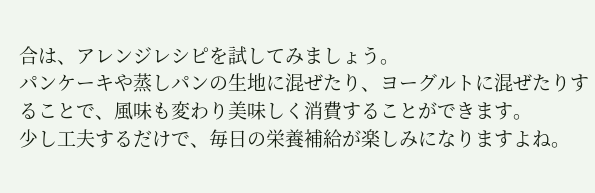合は、アレンジレシピを試してみましょう。
パンケーキや蒸しパンの生地に混ぜたり、ヨーグルトに混ぜたりすることで、風味も変わり美味しく消費することができます。
少し工夫するだけで、毎日の栄養補給が楽しみになりますよね。